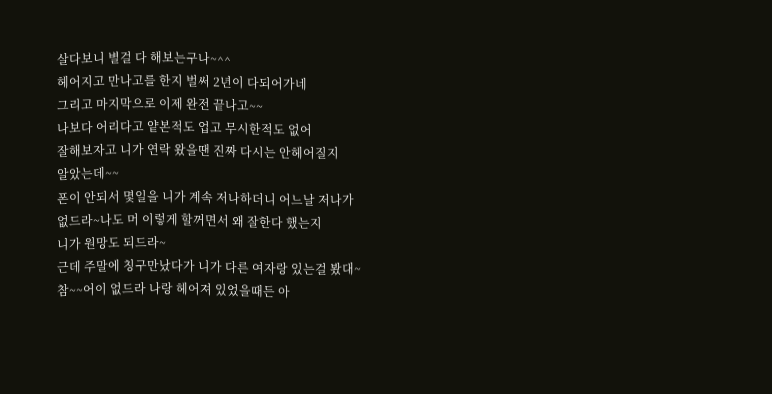살다보니 별걸 다 해보는구나~^^
헤어지고 만나고를 한지 벌써 2년이 다되어가네
그리고 마지막으로 이제 완전 끝나고~~
나보다 어리다고 얕본적도 업고 무시한적도 없어
잘해보자고 니가 연락 왔을땐 진짜 다시는 안헤어질지
알았는데~~
폰이 안되서 몇일을 니가 계속 저나하더니 어느날 저나가
없드라~나도 머 이렇게 할꺼면서 왜 잘한다 했는지
니가 원망도 되드라~
근데 주말에 칭구만났다가 니가 다른 여자랑 있는걸 봤대~
참~~어이 없드라 나랑 헤어져 있었을때든 아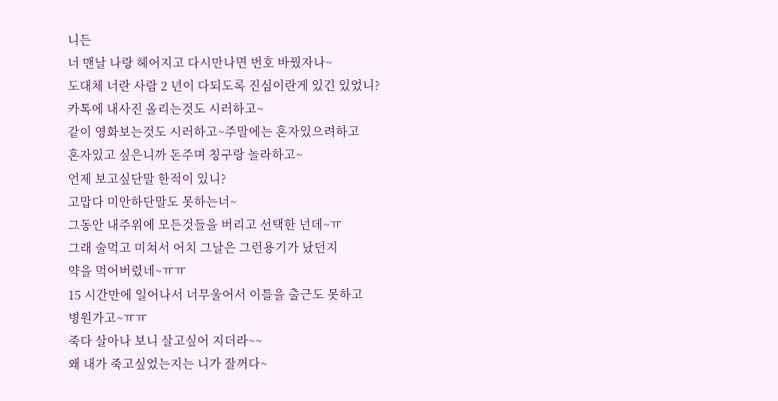니든
너 맨날 나랑 헤어지고 다시만나면 번호 바꿨자나~
도대체 너란 사람 2 년이 다되도록 진심이란게 있긴 있었니?
카톡에 내사진 올리는것도 시러하고~
같이 영화보는것도 시러하고~주말에는 혼자있으려하고
혼자있고 싶은니까 돈주며 칭구랑 놀라하고~
언제 보고싶단말 한적이 있니?
고맙다 미안하단말도 못하는너~
그동안 내주위에 모든것들을 버리고 선택한 넌데~ㅠ
그래 술먹고 미쳐서 어치 그날은 그런용기가 났던지
약을 먹어버렸네~ㅠㅠ
15 시간만에 일어나서 너무울어서 이틀을 출근도 못하고
병원가고~ㅠㅠ
죽다 살아나 보니 살고싶어 지더라~~
왜 내가 죽고싶었는지는 니가 잘꺼다~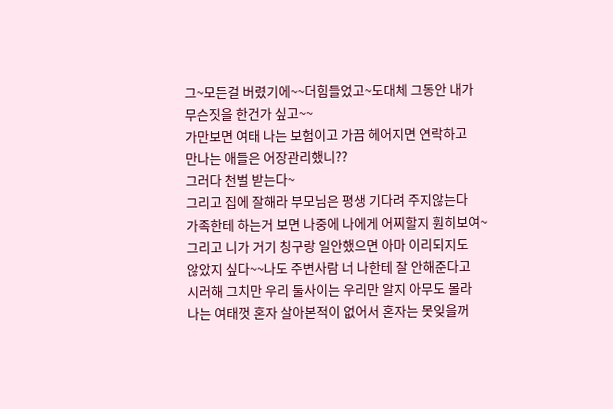그~모든걸 버렸기에~~더힘들었고~도대체 그동안 내가
무슨짓을 한건가 싶고~~
가만보면 여태 나는 보험이고 가끔 헤어지면 연락하고
만나는 애들은 어장관리했니??
그러다 천벌 받는다~
그리고 집에 잘해라 부모님은 평생 기다려 주지않는다
가족한테 하는거 보면 나중에 나에게 어찌할지 훤히보여~
그리고 니가 거기 칭구랑 일안했으면 아마 이리되지도
않았지 싶다~~나도 주변사람 너 나한테 잘 안해준다고
시러해 그치만 우리 둘사이는 우리만 알지 아무도 몰라
나는 여태껏 혼자 살아본적이 없어서 혼자는 못잊을꺼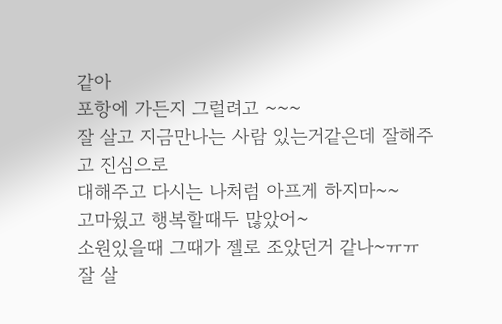같아
포항에 가든지 그럴려고 ~~~
잘 살고 지금만나는 사람 있는거같은데 잘해주고 진심으로
대해주고 다시는 나처럼 아프게 하지마~~
고마웠고 행복할때두 많았어~
소원있을때 그때가 젤로 조았던거 같나~ㅠㅠ
잘 살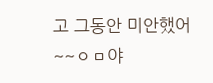고 그동안 미안했어~~ㅇㅁ야